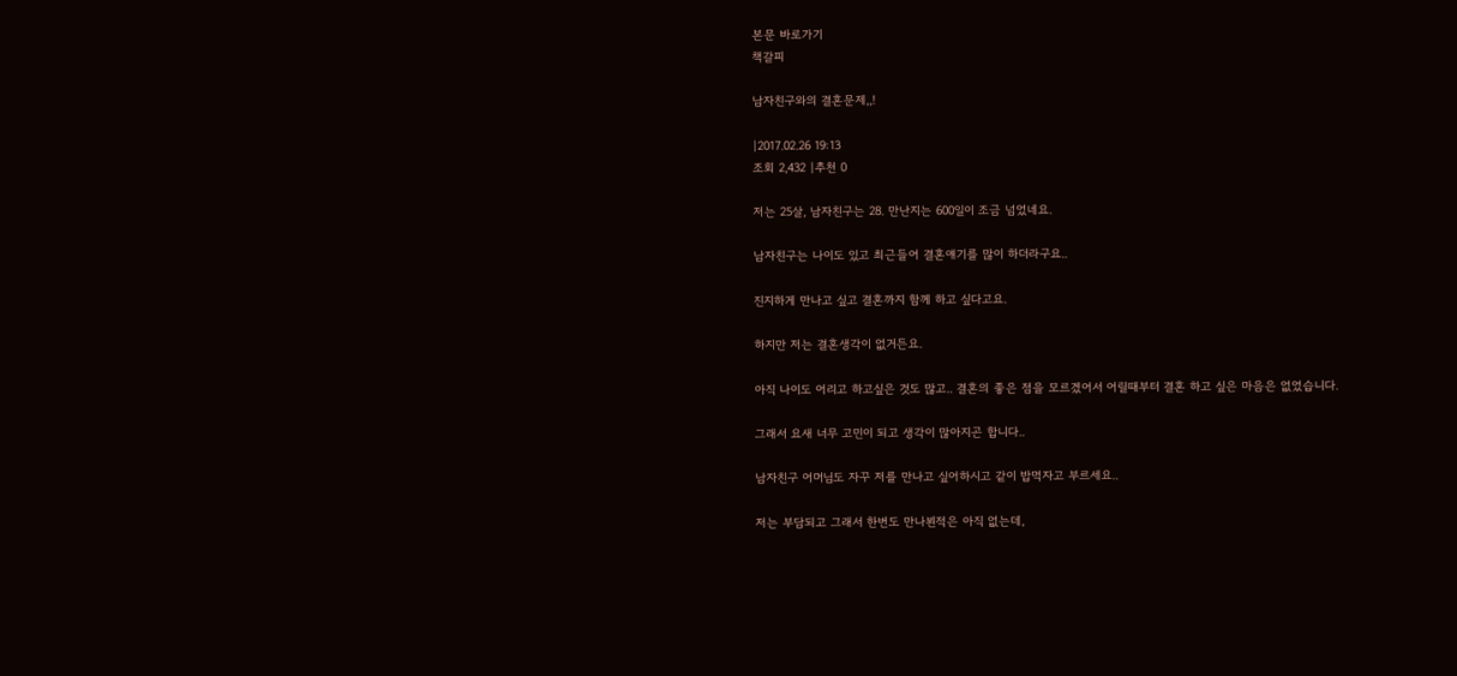본문 바로가기
책갈피

남자친구와의 결혼문제,,!

|2017.02.26 19:13
조회 2,432 |추천 0

저는 25살, 남자친구는 28. 만난지는 600일이 조금 넘었네요.

남자친구는 나이도 있고 최근들어 결혼얘기를 많이 하더라구요..

진지하게 만나고 싶고 결혼까지 함께 하고 싶다고요.

하지만 저는 결혼생각이 없거든요.

아직 나이도 어리고 하고싶은 것도 많고.. 결혼의 좋은 점을 모르겠어서 어릴때부터 결혼 하고 싶은 마음은 없었습니다.

그래서 요새 너무 고민이 되고 생각이 많아지곤 합니다..

남자친구 어머님도 자꾸 저를 만나고 싶어하시고 같이 밥먹자고 부르세요..

저는 부담되고 그래서 한번도 만나뵌적은 아직 없는데,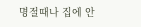명절때나 집에 안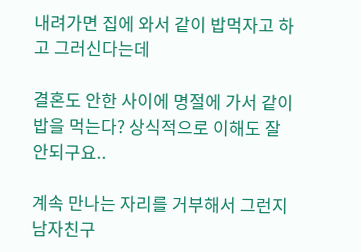내려가면 집에 와서 같이 밥먹자고 하고 그러신다는데

결혼도 안한 사이에 명절에 가서 같이 밥을 먹는다? 상식적으로 이해도 잘 안되구요..

계속 만나는 자리를 거부해서 그런지 남자친구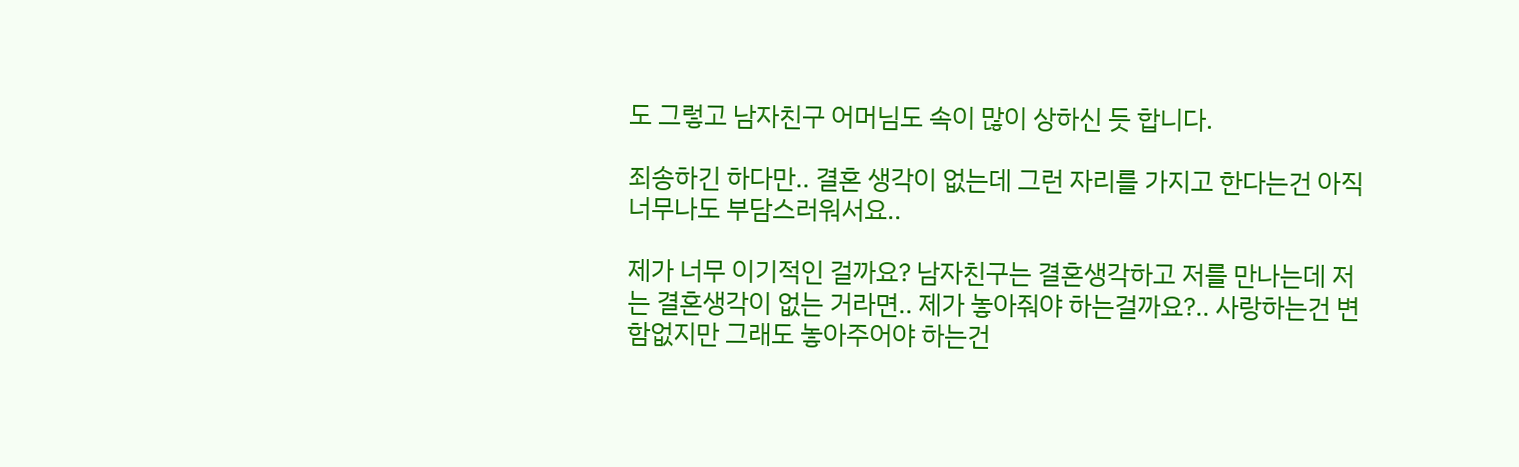도 그렇고 남자친구 어머님도 속이 많이 상하신 듯 합니다.

죄송하긴 하다만.. 결혼 생각이 없는데 그런 자리를 가지고 한다는건 아직 너무나도 부담스러워서요..

제가 너무 이기적인 걸까요? 남자친구는 결혼생각하고 저를 만나는데 저는 결혼생각이 없는 거라면.. 제가 놓아줘야 하는걸까요?.. 사랑하는건 변함없지만 그래도 놓아주어야 하는건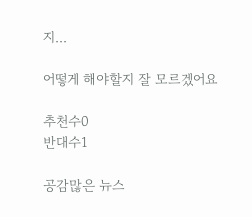지...

어떻게 해야할지 잘 모르겠어요

추천수0
반대수1

공감많은 뉴스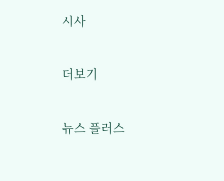시사

더보기

뉴스 플러스